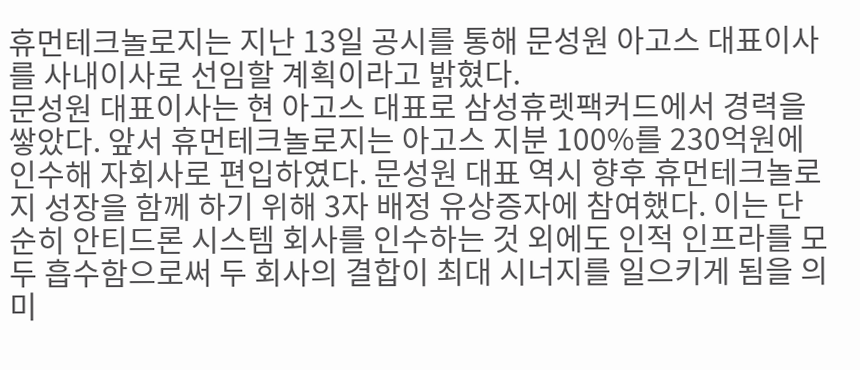휴먼테크놀로지는 지난 13일 공시를 통해 문성원 아고스 대표이사를 사내이사로 선임할 계획이라고 밝혔다.
문성원 대표이사는 현 아고스 대표로 삼성휴렛팩커드에서 경력을 쌓았다. 앞서 휴먼테크놀로지는 아고스 지분 100%를 230억원에 인수해 자회사로 편입하였다. 문성원 대표 역시 향후 휴먼테크놀로지 성장을 함께 하기 위해 3자 배정 유상증자에 참여했다. 이는 단순히 안티드론 시스템 회사를 인수하는 것 외에도 인적 인프라를 모두 흡수함으로써 두 회사의 결합이 최대 시너지를 일으키게 됨을 의미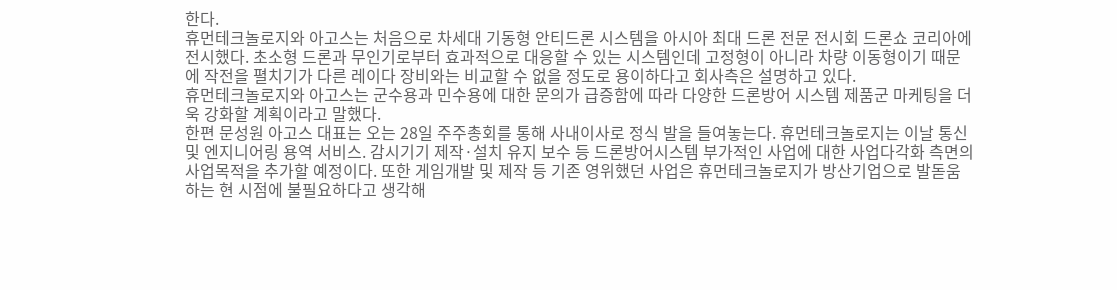한다.
휴먼테크놀로지와 아고스는 처음으로 차세대 기동형 안티드론 시스템을 아시아 최대 드론 전문 전시회 드론쇼 코리아에 전시했다. 초소형 드론과 무인기로부터 효과적으로 대응할 수 있는 시스템인데 고정형이 아니라 차량 이동형이기 때문에 작전을 펼치기가 다른 레이다 장비와는 비교할 수 없을 정도로 용이하다고 회사측은 설명하고 있다.
휴먼테크놀로지와 아고스는 군수용과 민수용에 대한 문의가 급증함에 따라 다양한 드론방어 시스템 제품군 마케팅을 더욱 강화할 계획이라고 말했다.
한편 문성원 아고스 대표는 오는 28일 주주총회를 통해 사내이사로 정식 발을 들여놓는다. 휴먼테크놀로지는 이날 통신 및 엔지니어링 용역 서비스. 감시기기 제작·설치 유지 보수 등 드론방어시스템 부가적인 사업에 대한 사업다각화 측면의 사업목적을 추가할 예정이다. 또한 게임개발 및 제작 등 기존 영위했던 사업은 휴먼테크놀로지가 방산기업으로 발돋움 하는 현 시점에 불필요하다고 생각해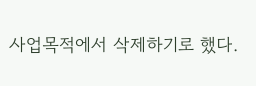사업목적에서 삭제하기로 했다.